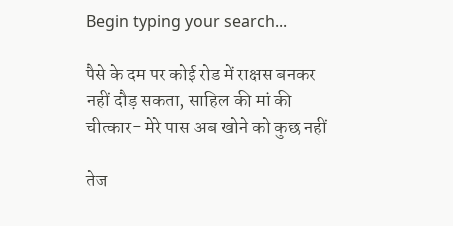Begin typing your search...

पैसे के दम पर कोई रोड में राक्षस बनकर नहीं दौड़ सकता, साहिल की मां की चीत्कार- मेरे पास अब खोने को कुछ नहीं

तेज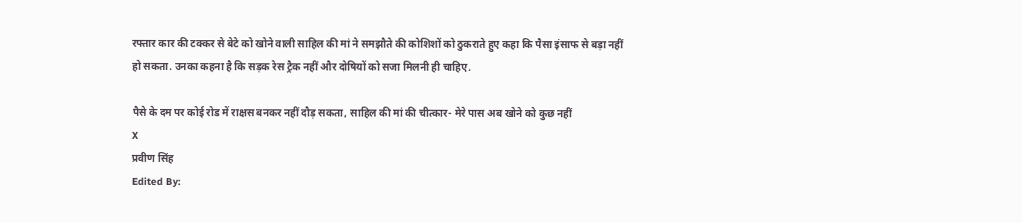रफ्तार कार की टक्कर से बेटे को खोने वाली साहिल की मां ने समझौते की कोशिशों को ठुकराते हुए कहा कि पैसा इंसाफ से बड़ा नहीं हो सकता. उनका कहना है कि सड़क रेस ट्रैक नहीं और दोषियों को सजा मिलनी ही चाहिए.

पैसे के दम पर कोई रोड में राक्षस बनकर नहीं दौड़ सकता, साहिल की मां की चीत्कार- मेरे पास अब खोने को कुछ नहीं
X
प्रवीण सिंह
Edited By: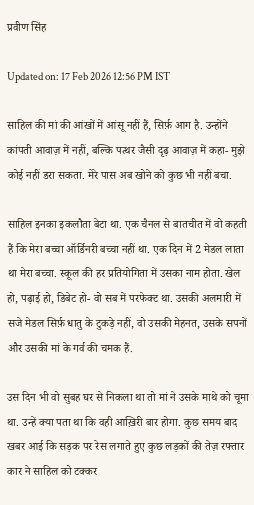प्रवीण सिंह

Updated on: 17 Feb 2026 12:56 PM IST

साहिल की मां की आंखों में आंसू नहीं हैं, सिर्फ़ आग है. उन्होंने कांपती आवाज़ में नहीं, बल्कि पत्थर जैसी दृढ़ आवाज़ में कहा- मुझे कोई नहीं डरा सकता. मेरे पास अब खोने को कुछ भी नहीं बचा.

साहिल इनका इकलौता बेटा था. एक चैनल से बातचीत में वो कहती हैं कि मेरा बच्चा ऑर्डिनरी बच्चा नहीं था. एक दिन में 2 मेडल लाता था मेरा बच्चा. स्कूल की हर प्रतियोगिता में उसका नाम होता. खेल हो, पढ़ाई हो, डिबेट हो- वो सब में परफेक्ट था. उसकी अलमारी में सजे मेडल सिर्फ़ धातु के टुकड़े नहीं, वो उसकी मेहनत, उसके सपनों और उसकी मां के गर्व की चमक हैं.

उस दिन भी वो सुबह घर से निकला था तो मां ने उसके माथे को चूमा था. उन्हें क्या पता था कि वही आख़िरी बार होगा. कुछ समय बाद खबर आई कि सड़क पर रेस लगाते हुए कुछ लड़कों की तेज़ रफ्तार कार ने साहिल को टक्कर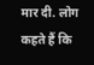मार दी. लोग कहते हैं कि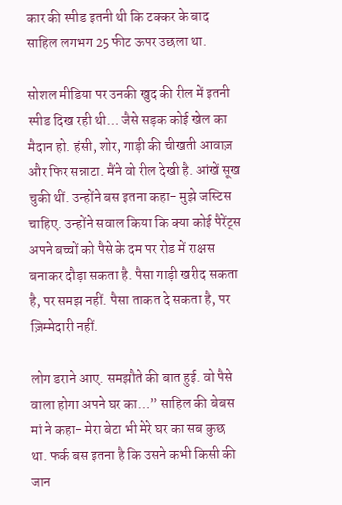कार की स्पीड इतनी थी कि टक्कर के बाद साहिल लगभग 25 फीट ऊपर उछला था.

सोशल मीडिया पर उनकी खुद की रील में इतनी स्पीड दिख रही थी… जैसे सड़क कोई खेल का मैदान हो. हंसी, शोर, गाड़ी की चीखती आवाज़ और फिर सन्नाटा. मैंने वो रील देखी है. आंखें सूख चुकी थीं. उन्होंने बस इतना कहा- मुझे जस्टिस चाहिए. उन्होंने सवाल किया कि क्या कोई पैरेंट्स अपने बच्चों को पैसे के दम पर रोड में राक्षस बनाकर दौड़ा सकता है. पैसा गाड़ी खरीद सकता है, पर समझ नहीं. पैसा ताकत दे सकता है, पर ज़िम्मेदारी नहीं.

लोग डराने आए. समझौते की बात हुई. वो पैसे वाला होगा अपने घर का…” साहिल की बेबस मां ने कहा- मेरा बेटा भी मेरे घर का सब कुछ था. फर्क बस इतना है कि उसने कभी किसी की जान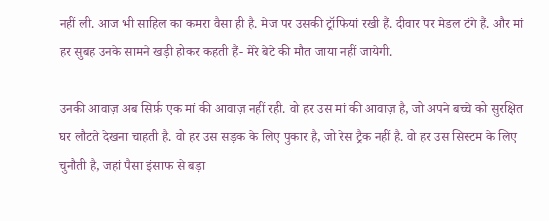नहीं ली. आज भी साहिल का कमरा वैसा ही है. मेज पर उसकी ट्रॉफियां रखी हैं. दीवार पर मेडल टंगे हैं. और मां हर सुबह उनके सामने खड़ी होकर कहती हैं- मेरे बेटे की मौत जाया नहीं जायेगी.

उनकी आवाज़ अब सिर्फ़ एक मां की आवाज़ नहीं रही. वो हर उस मां की आवाज़ है, जो अपने बच्चे को सुरक्षित घर लौटते देखना चाहती है. वो हर उस सड़क के लिए पुकार है, जो रेस ट्रैक नहीं है. वो हर उस सिस्टम के लिए चुनौती है, जहां पैसा इंसाफ से बड़ा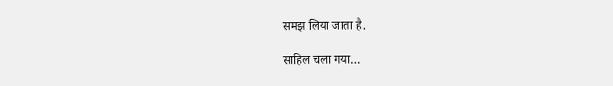समझ लिया जाता है.

साहिल चला गया…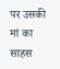पर उसकी मां का साहस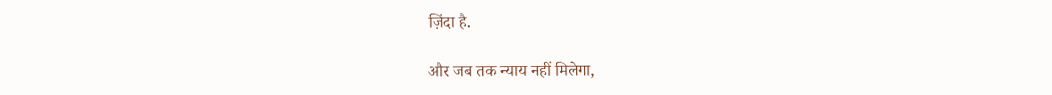ज़िंदा है.

और जब तक न्याय नहीं मिलेगा,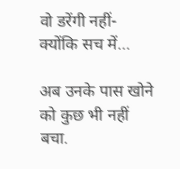वो डरेंगी नहीं- क्योंकि सच में…

अब उनके पास खोने को कुछ भी नहीं बचा.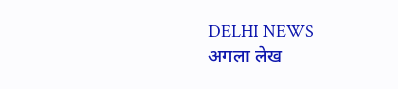DELHI NEWS
अगला लेख